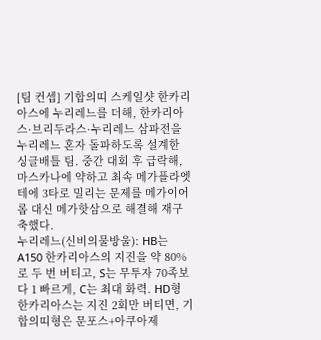[팀 컨셉] 기합의띠 스케일샷 한카리아스에 누리레느를 더해, 한카리아스·브리두라스·누리레느 삼파전을 누리레느 혼자 돌파하도록 설계한 싱글배틀 팀. 중간 대회 후 급락해, 마스카나에 약하고 최속 메가플라엣테에 3타로 밀리는 문제를 메가이어롭 대신 메가핫삼으로 해결해 재구축했다.
누리레느(신비의물방울): HB는 A150 한카리아스의 지진을 약 80%로 두 번 버티고, S는 무투자 70족보다 1 빠르게, C는 최대 화력. HD형 한카리아스는 지진 2회만 버티면, 기합의띠형은 문포스+아쿠아제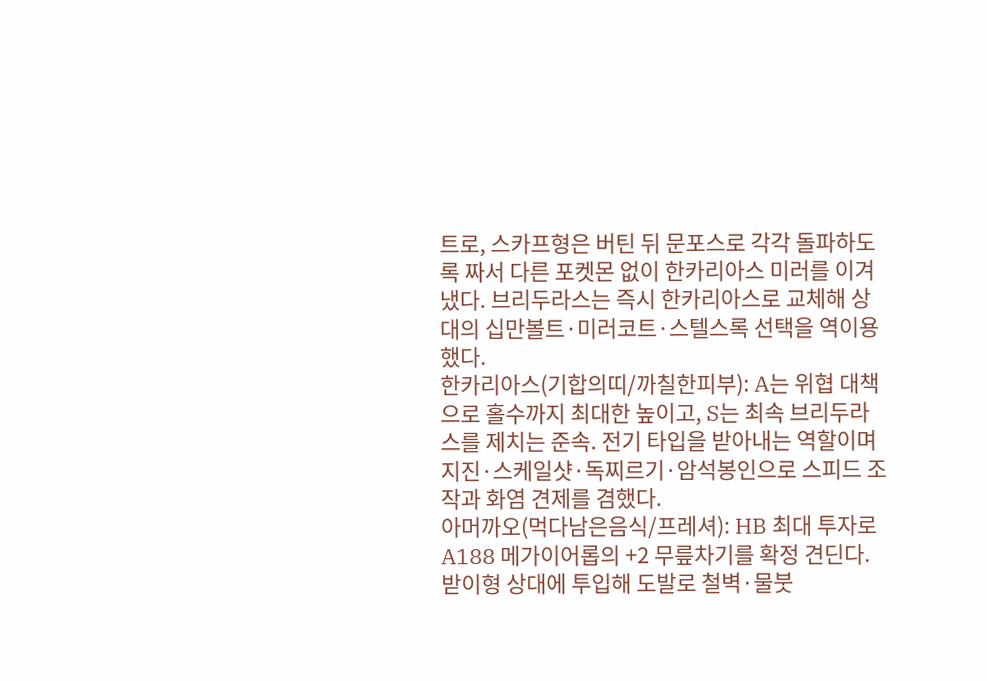트로, 스카프형은 버틴 뒤 문포스로 각각 돌파하도록 짜서 다른 포켓몬 없이 한카리아스 미러를 이겨냈다. 브리두라스는 즉시 한카리아스로 교체해 상대의 십만볼트·미러코트·스텔스록 선택을 역이용했다.
한카리아스(기합의띠/까칠한피부): A는 위협 대책으로 홀수까지 최대한 높이고, S는 최속 브리두라스를 제치는 준속. 전기 타입을 받아내는 역할이며 지진·스케일샷·독찌르기·암석봉인으로 스피드 조작과 화염 견제를 겸했다.
아머까오(먹다남은음식/프레셔): HB 최대 투자로 A188 메가이어롭의 +2 무릎차기를 확정 견딘다. 받이형 상대에 투입해 도발로 철벽·물붓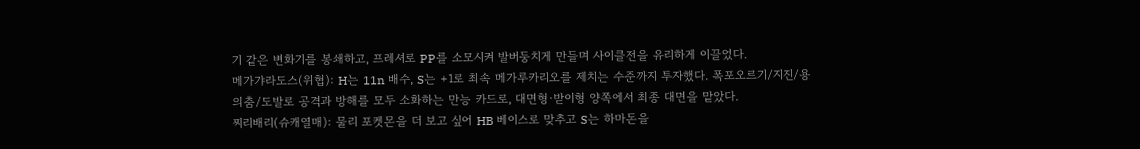기 같은 변화기를 봉쇄하고, 프레셔로 PP를 소모시켜 발버둥치게 만들며 사이클전을 유리하게 이끌었다.
메가갸라도스(위협): H는 11n 배수, S는 +1로 최속 메가루카리오를 제치는 수준까지 투자했다. 폭포오르기/지진/용의춤/도발로 공격과 방해를 모두 소화하는 만능 카드로, 대면형·받이형 양쪽에서 최종 대면을 맡았다.
찌리배리(슈캐열매): 물리 포켓몬을 더 보고 싶어 HB 베이스로 맞추고 S는 하마돈을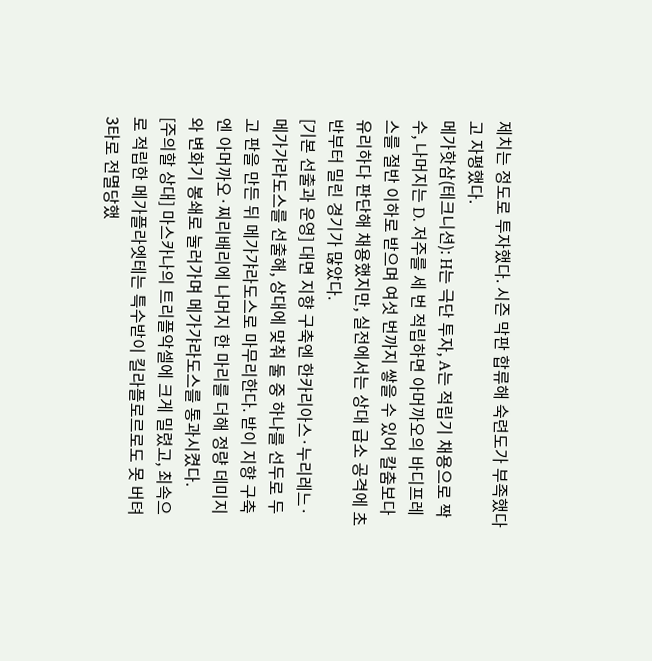제치는 정도로 투자했다. 시즌 막판 합류해 숙련도가 부족했다고 자평했다.
메가핫삼(테크니션): H는 극단 투자, A는 적립기 채용으로 짝수, 나머지는 D. 저주를 세 번 적립하면 아머까오의 바디프레스를 절반 이하로 받으며 여섯 번까지 쌓을 수 있어 칼춤보다 유리하다 판단해 채용했지만, 실전에서는 상대 급소 공격에 초반부터 밀린 경기가 많았다.
[기본 선출과 운영] 대면 지향 구축엔 한카리아스·누리레느·메가갸라도스를 선출해, 상대에 맞춰 둘 중 하나를 선두로 두고 판을 만든 뒤 메가갸라도스로 마무리한다. 받이 지향 구축엔 아머까오·찌리배리에 나머지 한 마리를 더해 정량 데미지와 변화기 봉쇄로 눌러가며 메가갸라도스를 통과시켰다.
[주의할 상대] 마스카나의 트리플악셀에 크게 밀렸고, 최속으로 적립한 메가플라엣테는 특수받이 킬라플로르로도 못 버텨 3타로 전멸당했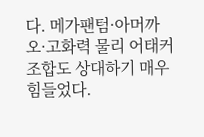다. 메가팬텀·아머까오·고화력 물리 어태커 조합도 상대하기 매우 힘들었다.